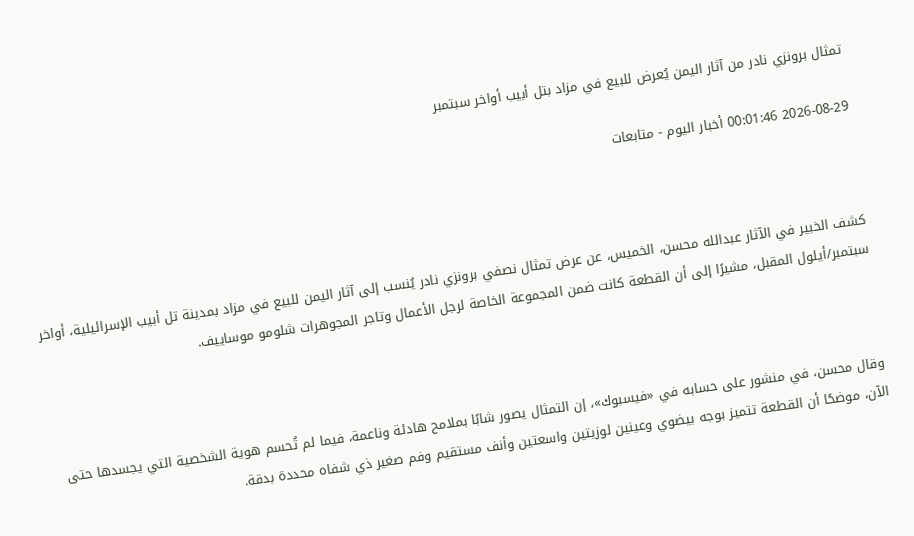تمثال برونزي نادر من آثار اليمن يُعرض للبيع في مزاد بتل أبيب أواخر سبتمبر

2026-08-29 00:01:46 أخبار اليوم - متابعات



كشف الخبير في الآثار عبدالله محسن، الخميس، عن عرض تمثال نصفي برونزي نادر يُنسب إلى آثار اليمن للبيع في مزاد بمدينة تل أبيب الإسرائيلية، أواخر سبتمبر/أيلول المقبل، مشيرًا إلى أن القطعة كانت ضمن المجموعة الخاصة لرجل الأعمال وتاجر المجوهرات شلومو موساييف.



وقال محسن، في منشور على حسابه في «فيسبوك»، إن التمثال يصور شابًا بملامح هادئة وناعمة، فيما لم تُحسم هوية الشخصية التي يجسدها حتى الآن، موضحًا أن القطعة تتميز بوجه بيضوي وعينين لوزيتين واسعتين وأنف مستقيم وفم صغير ذي شفاه محددة بدقة.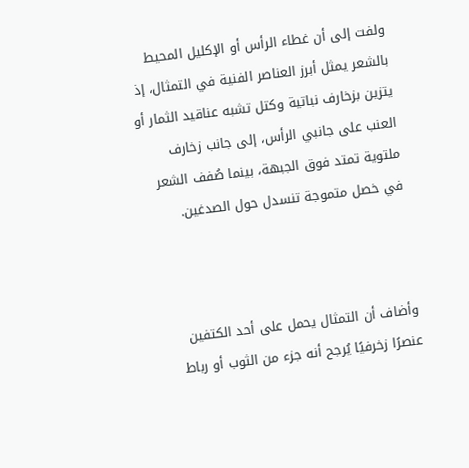ولفت إلى أن غطاء الرأس أو الإكليل المحيط بالشعر يمثل أبرز العناصر الفنية في التمثال، إذ يتزين بزخارف نباتية وكتل تشبه عناقيد الثمار أو العنب على جانبي الرأس، إلى جانب زخارف ملتوية تمتد فوق الجبهة، بينما صُفف الشعر في خصل متموجة تنسدل حول الصدغين.



وأضاف أن التمثال يحمل على أحد الكتفين عنصرًا زخرفيًا يُرجح أنه جزء من الثوب أو رباط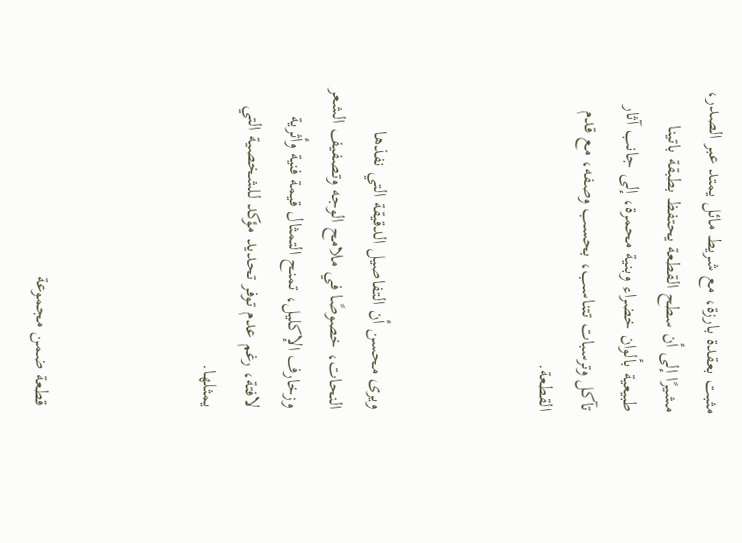مثبت بعقدة بارزة، مع شريط مائل يمتد عبر الصدر، مشيرًا إلى أن سطح القطعة يحتفظ بطبقة باتينا طبيعية بألوان خضراء وبنية محمرة، إلى جانب آثار تآكل وترسبات تتناسب، بحسب وصفه، مع قدم القطعة.



ويرى محسن أن التفاصيل الدقيقة التي نفذها النحات، خصوصًا في ملامح الوجه وتصفيف الشعر وزخارف الإكليل، تمنح التمثال قيمة فنية وأثرية لافتة، رغم عدم توفر تحديد مؤكد للشخصية التي يمثلها.



قطعة ضمن مجموعة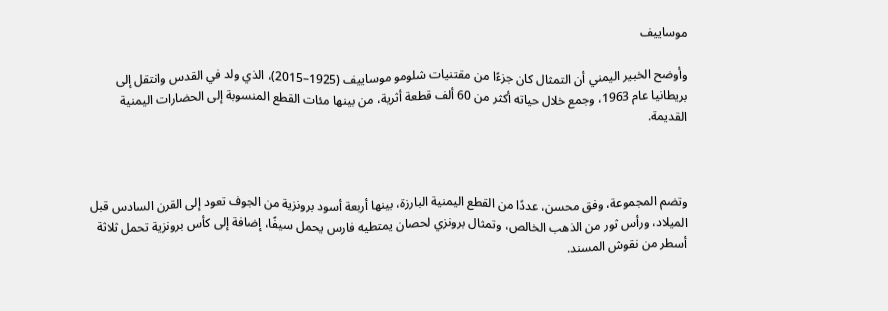موساييف

وأوضح الخبير اليمني أن التمثال كان جزءًا من مقتنيات شلومو موساييف (1925–2015)، الذي ولد في القدس وانتقل إلى بريطانيا عام 1963، وجمع خلال حياته أكثر من 60 ألف قطعة أثرية، من بينها مئات القطع المنسوبة إلى الحضارات اليمنية القديمة.



وتضم المجموعة، وفق محسن، عددًا من القطع اليمنية البارزة، بينها أربعة أسود برونزية من الجوف تعود إلى القرن السادس قبل الميلاد، ورأس ثور من الذهب الخالص، وتمثال برونزي لحصان يمتطيه فارس يحمل سيفًا، إضافة إلى كأس برونزية تحمل ثلاثة أسطر من نقوش المسند.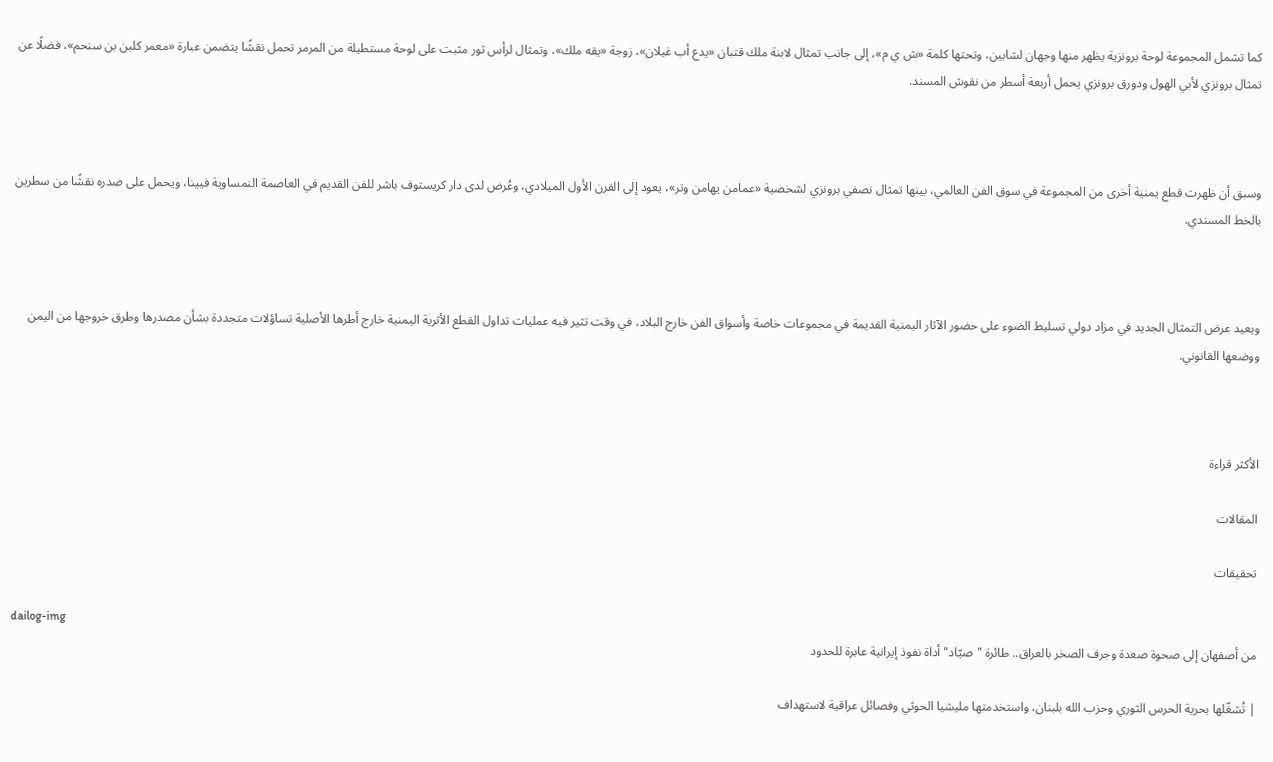كما تشمل المجموعة لوحة برونزية يظهر منها وجهان لشابين، وتحتها كلمة «ش ي م»، إلى جانب تمثال لابنة ملك قتبان «يدع أب غيلان»، زوجة «يقه ملك»، وتمثال لرأس ثور مثبت على لوحة مستطيلة من المرمر تحمل نقشًا يتضمن عبارة «معمر كلبن بن سنحم»، فضلًا عن تمثال برونزي لأبي الهول ودورق برونزي يحمل أربعة أسطر من نقوش المسند.



وسبق أن ظهرت قطع يمنية أخرى من المجموعة في سوق الفن العالمي، بينها تمثال نصفي برونزي لشخصية «عمامن يهامن وتر»، يعود إلى القرن الأول الميلادي، وعُرض لدى دار كريستوف باشر للفن القديم في العاصمة النمساوية فيينا، ويحمل على صدره نقشًا من سطرين بالخط المسندي.



ويعيد عرض التمثال الجديد في مزاد دولي تسليط الضوء على حضور الآثار اليمنية القديمة في مجموعات خاصة وأسواق الفن خارج البلاد، في وقت تثير فيه عمليات تداول القطع الأثرية اليمنية خارج أطرها الأصلية تساؤلات متجددة بشأن مصدرها وطرق خروجها من اليمن ووضعها القانوني.



الأكثر قراءة

المقالات

تحقيقات

dailog-img
من أصفهان إلى صحوة صعدة وجرف الصخر بالعراق.. طائرة "صيّاد" أداة نفوذ إيرانية عابرة للحدود

| تُشغّلها بحرية الحرس الثوري وحزب الله بلبنان، واستخدمتها مليشيا الحوثي وفصائل عراقية لاستهداف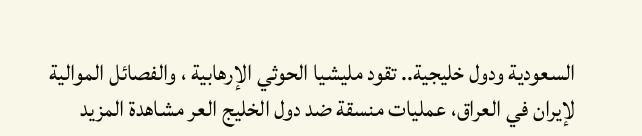السعودية ودول خليجية.. تقود مليشيا الحوثي الإرهابية ، والفصائل الموالية لإيران في العراق، عمليات منسقة ضد دول الخليج العر مشاهدة المزيد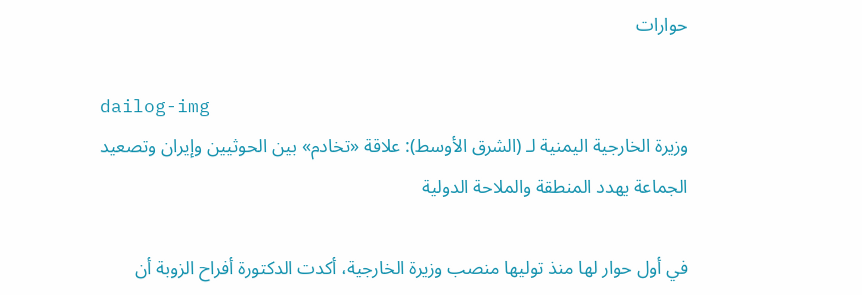حوارات

dailog-img
وزيرة الخارجية اليمنية لـ (الشرق الأوسط): علاقة «تخادم» بين الحوثيين وإيران وتصعيد الجماعة يهدد المنطقة والملاحة الدولية

في أول حوار لها منذ توليها منصب وزيرة الخارجية، أكدت الدكتورة أفراح الزوبة أن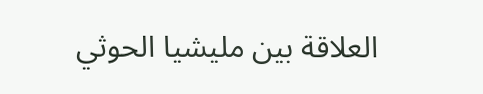العلاقة بين مليشيا الحوثي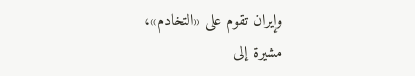وإيران تقوم على «التخادم»، مشيرة إلى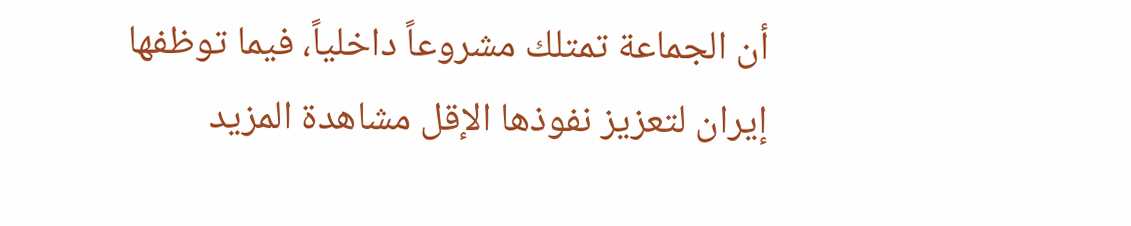أن الجماعة تمتلك مشروعاً داخلياً، فيما توظفها إيران لتعزيز نفوذها الإقل مشاهدة المزيد